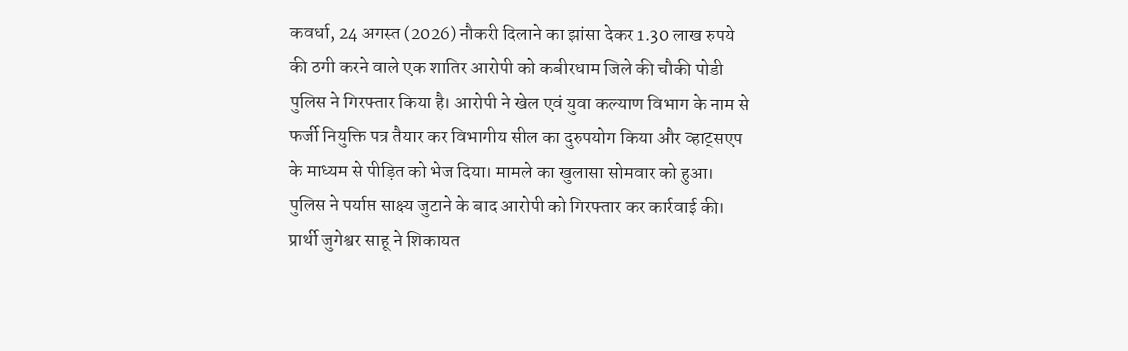कवर्धा, 24 अगस्त (2026) नौकरी दिलाने का झांसा देकर 1.30 लाख रुपये की ठगी करने वाले एक शातिर आरोपी को कबीरधाम जिले की चौकी पोडी पुलिस ने गिरफ्तार किया है। आरोपी ने खेल एवं युवा कल्याण विभाग के नाम से फर्जी नियुक्ति पत्र तैयार कर विभागीय सील का दुरुपयोग किया और व्हाट्सएप के माध्यम से पीड़ित को भेज दिया। मामले का खुलासा सोमवार को हुआ। पुलिस ने पर्याप्त साक्ष्य जुटाने के बाद आरोपी को गिरफ्तार कर कार्रवाई की।
प्रार्थी जुगेश्वर साहू ने शिकायत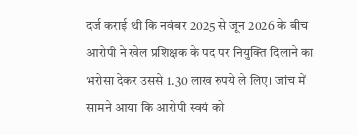दर्ज कराई थी कि नवंबर 2025 से जून 2026 के बीच आरोपी ने खेल प्रशिक्षक के पद पर नियुक्ति दिलाने का भरोसा देकर उससे 1.30 लाख रुपये ले लिए। जांच में सामने आया कि आरोपी स्वयं को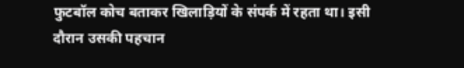फुटबॉल कोच बताकर खिलाड़ियों के संपर्क में रहता था। इसी दौरान उसकी पहचान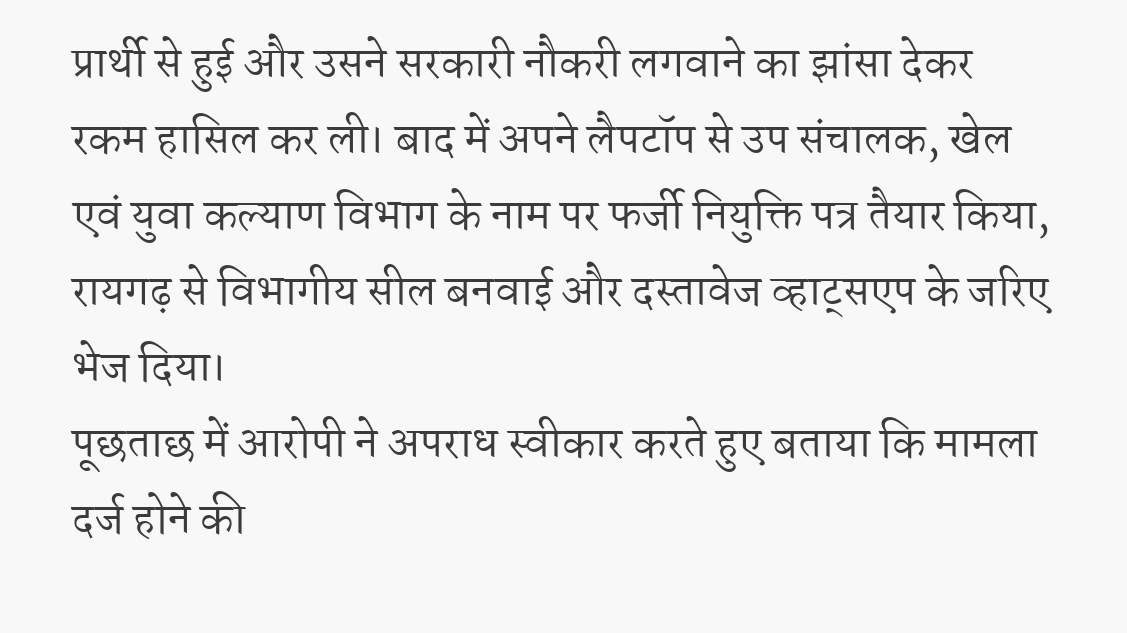प्रार्थी से हुई और उसने सरकारी नौकरी लगवाने का झांसा देकर रकम हासिल कर ली। बाद में अपने लैपटॉप से उप संचालक, खेल एवं युवा कल्याण विभाग के नाम पर फर्जी नियुक्ति पत्र तैयार किया, रायगढ़ से विभागीय सील बनवाई और दस्तावेज व्हाट्सएप के जरिए भेज दिया।
पूछताछ में आरोपी ने अपराध स्वीकार करते हुए बताया कि मामला दर्ज होने की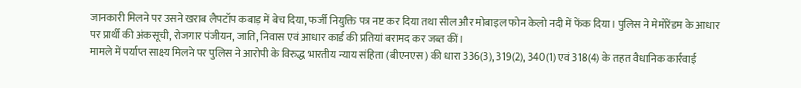जानकारी मिलने पर उसने खराब लैपटॉप कबाड़ में बेच दिया, फर्जी नियुक्ति पत्र नष्ट कर दिया तथा सील और मोबाइल फोन केलो नदी में फेंक दिया। पुलिस ने मेमोरेंडम के आधार पर प्रार्थी की अंकसूची, रोजगार पंजीयन, जाति, निवास एवं आधार कार्ड की प्रतियां बरामद कर जब्त कीं।
मामले में पर्याप्त साक्ष्य मिलने पर पुलिस ने आरोपी के विरुद्ध भारतीय न्याय संहिता (बीएनएस) की धारा 336(3), 319(2), 340(1) एवं 318(4) के तहत वैधानिक कार्रवाई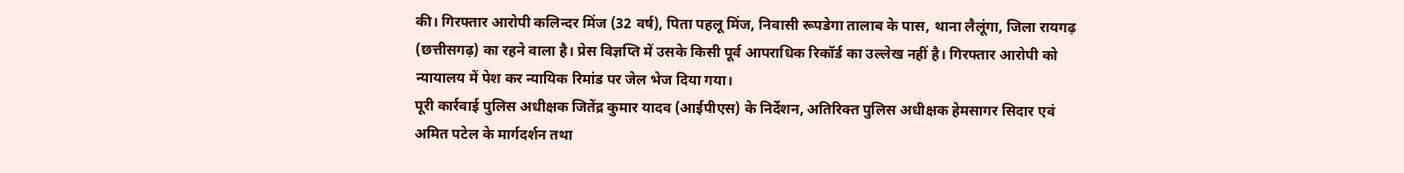की। गिरफ्तार आरोपी कलिन्दर मिंज (32 वर्ष), पिता पहलू मिंज, निवासी रूपडेगा तालाब के पास, थाना लैलूंगा, जिला रायगढ़ (छत्तीसगढ़) का रहने वाला है। प्रेस विज्ञप्ति में उसके किसी पूर्व आपराधिक रिकॉर्ड का उल्लेख नहीं है। गिरफ्तार आरोपी को न्यायालय में पेश कर न्यायिक रिमांड पर जेल भेज दिया गया।
पूरी कार्रवाई पुलिस अधीक्षक जितेंद्र कुमार यादव (आईपीएस) के निर्देशन, अतिरिक्त पुलिस अधीक्षक हेमसागर सिदार एवं अमित पटेल के मार्गदर्शन तथा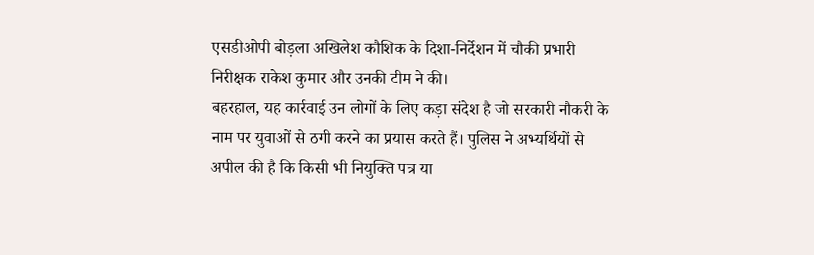एसडीओपी बोड़ला अखिलेश कौशिक के दिशा-निर्देशन में चौकी प्रभारी निरीक्षक राकेश कुमार और उनकी टीम ने की।
बहरहाल, यह कार्रवाई उन लोगों के लिए कड़ा संदेश है जो सरकारी नौकरी के नाम पर युवाओं से ठगी करने का प्रयास करते हैं। पुलिस ने अभ्यर्थियों से अपील की है कि किसी भी नियुक्ति पत्र या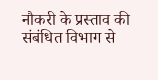नौकरी के प्रस्ताव की संबंधित विभाग से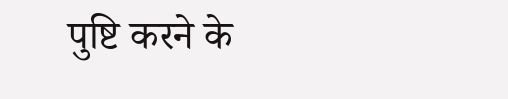पुष्टि करने के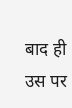बाद ही उस पर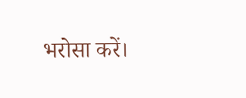भरोसा करें।